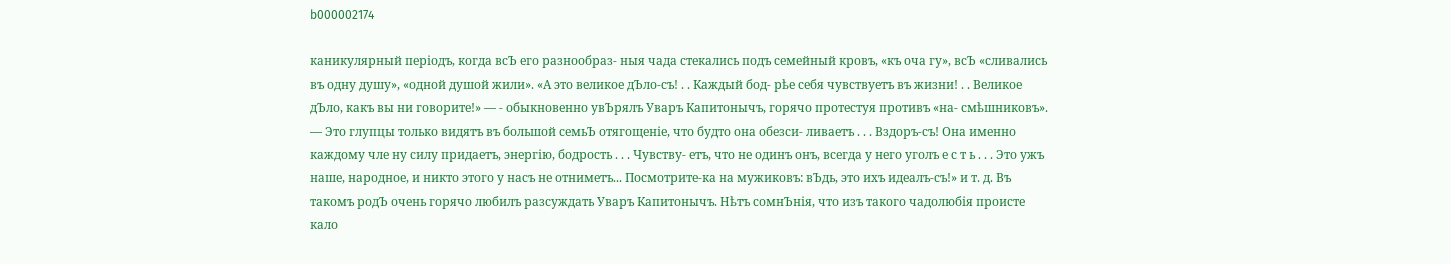b000002174

каникулярный періодъ, когда всЪ его разнообраз- ныя чада стекались подъ семейный кровъ, «къ оча гу», всЪ «сливались въ одну душу», «одной душой жили». «А это великое дЪло-съ! . . Каждый бод- рѣе себя чувствуетъ въ жизни! . . Великое дЪло, какъ вы ни говорите!» — - обыкновенно увЪрялъ Уваръ Капитонычъ, горячо протестуя противъ «на- смѣшниковъ». — Это глупцы только видятъ въ большой семьЪ отягощеніе, что будто она обезси- ливаетъ . . . Вздоръ-съ! Она именно каждому чле ну силу придаетъ, энергію, бодрость . . . Чувству- етъ, что не одинъ онъ, всегда у него уголъ е с т ь . . . Это ужъ наше, народное, и никто этого у насъ не отниметъ... Посмотрите-ка на мужиковъ: вЪдь, это ихъ идеалъ-съ!» и т. д. Въ такомъ родЪ очень горячо любилъ разсуждать Уваръ Капитонычъ. Нѣтъ сомнЪнія, что изъ такого чадолюбія происте кало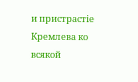и пристрастіе Кремлева ко всякой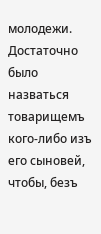молодежи. Достаточно было назваться товарищемъ кого-либо изъ его сыновей, чтобы, безъ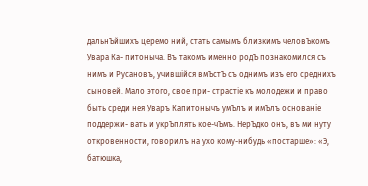дальнЪйшихъ церемо ний, стать самымъ близкимъ человЪкомъ Увара Ка- питоныча. Въ такомъ именно родЪ познакомился съ нимъ и Русановъ, учившійся вмЪстЪ съ однимъ изъ его среднихъ сыновей. Мало этого, свое при- страстіе къ молодежи и право быть среди нея Уваръ Капитонычъ умЪлъ и имЪлъ основаніе поддержи- вать и укрЪплять кое-чЪмъ. НерЪдко онъ, въ ми нуту откровенности, говорилъ на ухо кому-нибудь «постарше»: «Э, батюшка,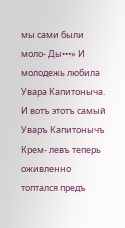мы сами были моло- Ды•••» И молодежь любила Увара Капитоныча. И вотъ этотъ самый Уваръ Капитонычъ Крем- левъ теперь оживленно топтался предъ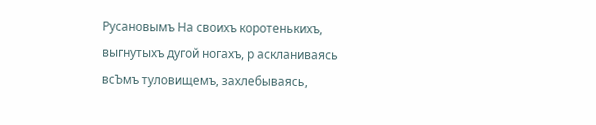Русановымъ На своихъ коротенькихъ, выгнутыхъ дугой ногахъ, р аскланиваясь всЪмъ туловищемъ, захлебываясь,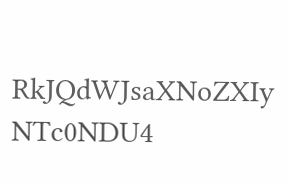RkJQdWJsaXNoZXIy NTc0NDU4